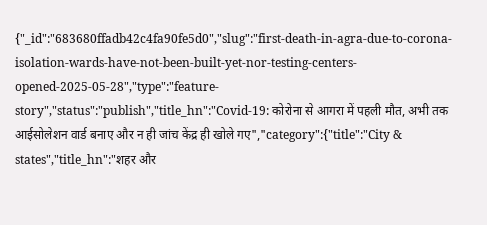{"_id":"683680ffadb42c4fa90fe5d0","slug":"first-death-in-agra-due-to-corona-isolation-wards-have-not-been-built-yet-nor-testing-centers-opened-2025-05-28","type":"feature-story","status":"publish","title_hn":"Covid-19: कोरोना से आगरा में पहली मौत, अभी तक आईसोलेशन वार्ड बनाए और न ही जांच केंद्र ही खोले गए","category":{"title":"City & states","title_hn":"शहर और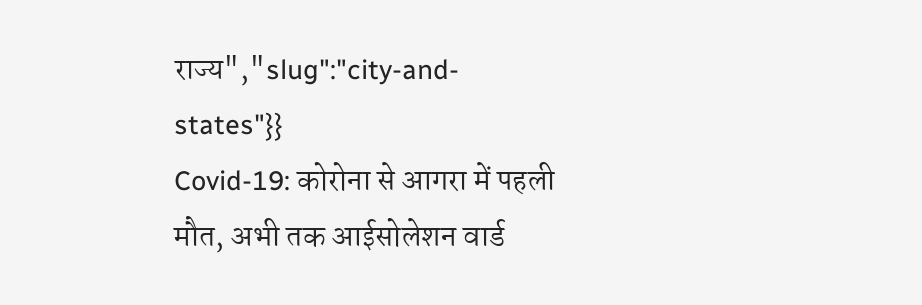राज्य","slug":"city-and-states"}}
Covid-19: कोरोना से आगरा में पहली मौत, अभी तक आईसोलेशन वार्ड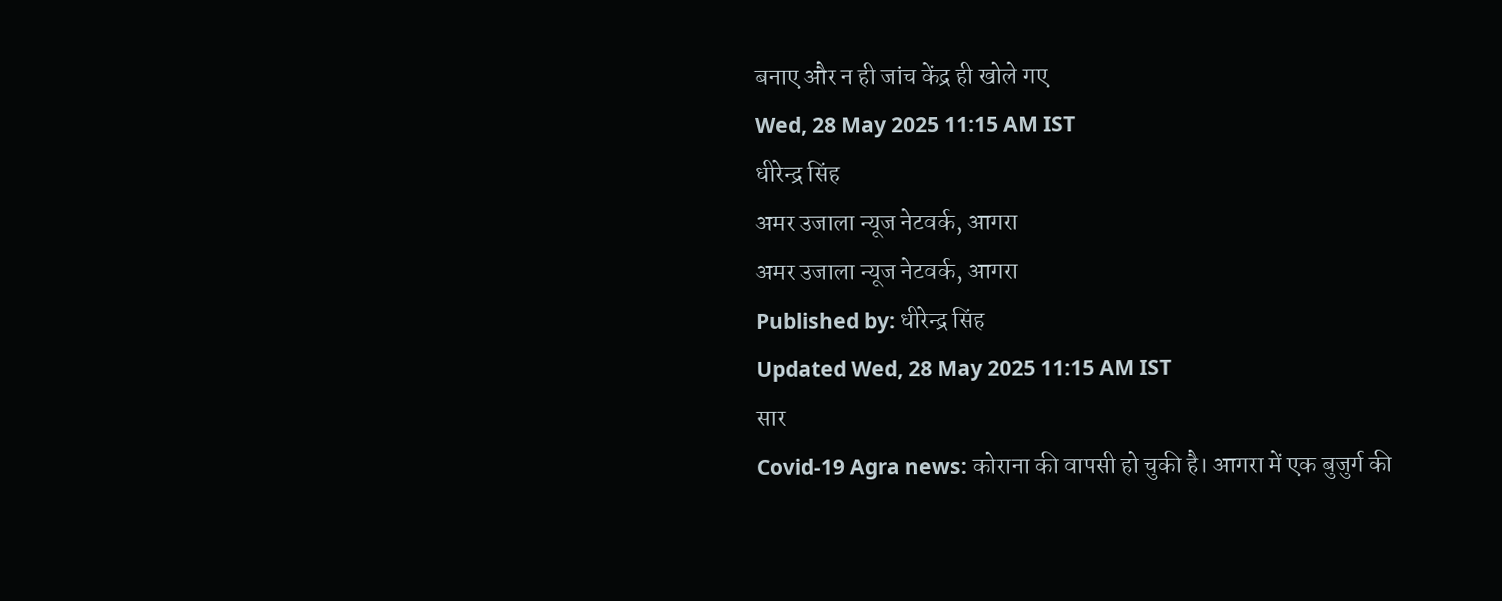बनाए और न ही जांच केंद्र ही खोले गए
Wed, 28 May 2025 11:15 AM IST
धीरेन्द्र सिंह
अमर उजाला न्यूज नेटवर्क, आगरा
अमर उजाला न्यूज नेटवर्क, आगरा
Published by: धीरेन्द्र सिंह
Updated Wed, 28 May 2025 11:15 AM IST
सार
Covid-19 Agra news: कोराना की वापसी हो चुकी है। आगरा में एक बुजुर्ग की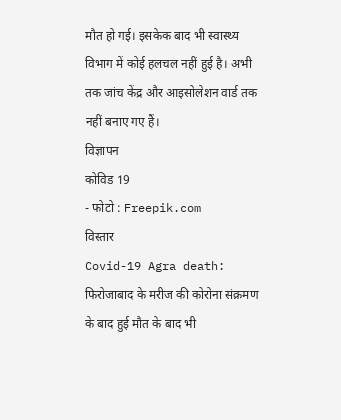मौत हो गई। इसकेक बाद भी स्वास्थ्य विभाग में कोई हलचल नहीं हुई है। अभी तक जांच केंद्र और आइसोलेशन वार्ड तक नहीं बनाए गए हैं।
विज्ञापन
कोविड 19
- फोटो : Freepik.com
विस्तार
Covid-19 Agra death: फिरोजाबाद के मरीज की कोरोना संक्रमण के बाद हुई मौत के बाद भी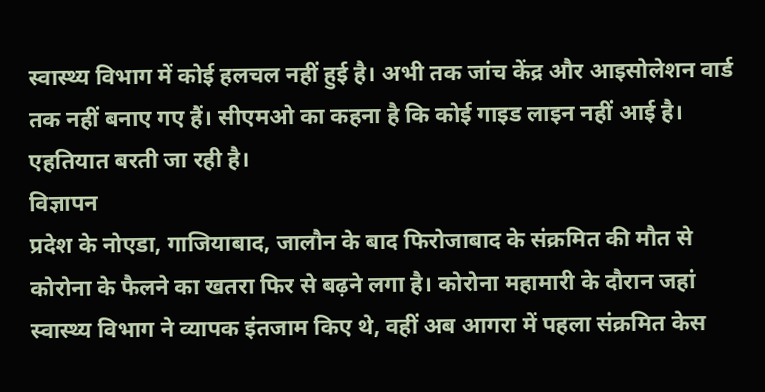स्वास्थ्य विभाग में कोई हलचल नहीं हुई है। अभी तक जांच केंद्र और आइसोलेशन वार्ड तक नहीं बनाए गए हैं। सीएमओ का कहना है कि कोई गाइड लाइन नहीं आई है। एहतियात बरती जा रही है।
विज्ञापन
प्रदेश के नोएडा, गाजियाबाद, जालौन के बाद फिरोजाबाद के संक्रमित की मौत से कोरोना के फैलने का खतरा फिर से बढ़ने लगा है। कोरोना महामारी के दौरान जहां स्वास्थ्य विभाग ने व्यापक इंतजाम किए थे, वहीं अब आगरा में पहला संक्रमित केस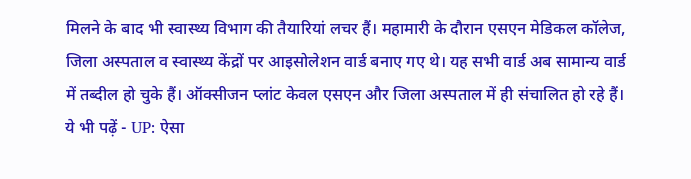मिलने के बाद भी स्वास्थ्य विभाग की तैयारियां लचर हैं। महामारी के दौरान एसएन मेडिकल कॉलेज, जिला अस्पताल व स्वास्थ्य केंद्रों पर आइसोलेशन वार्ड बनाए गए थे। यह सभी वार्ड अब सामान्य वार्ड में तब्दील हो चुके हैं। ऑक्सीजन प्लांट केवल एसएन और जिला अस्पताल में ही संचालित हो रहे हैं।
ये भी पढ़ें - UP: ऐसा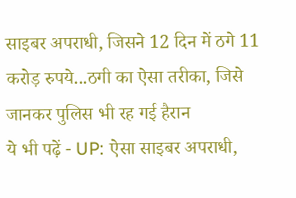साइबर अपराधी, जिसने 12 दिन में ठगे 11 करोड़ रुपये...ठगी का ऐसा तरीका, जिसे जानकर पुलिस भी रह गई हैरान
ये भी पढ़ें - UP: ऐसा साइबर अपराधी,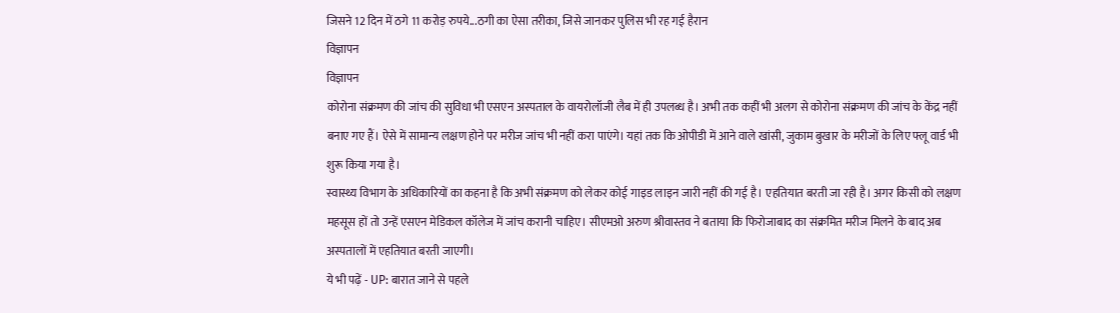जिसने 12 दिन में ठगे 11 करोड़ रुपये...ठगी का ऐसा तरीका, जिसे जानकर पुलिस भी रह गई हैरान
विज्ञापन
विज्ञापन
कोरोना संक्रमण की जांच की सुविधा भी एसएन अस्पताल के वायरोलॉजी लैब में ही उपलब्ध है। अभी तक कहीं भी अलग से कोरोना संक्रमण की जांच के केंद्र नहीं बनाए गए हैं। ऐसे में सामान्य लक्षण होने पर मरीज जांच भी नहीं करा पाएंगे। यहां तक कि ओपीडी में आने वाले खांसी, जुकाम बुखार के मरीजों के लिए फ्लू वार्ड भी शुरू किया गया है।
स्वास्थ्य विभाग के अधिकारियों का कहना है कि अभी संक्रमण को लेकर कोई गाइड लाइन जारी नहीं की गई है। एहतियात बरती जा रही है। अगर किसी को लक्षण महसूस हों तो उन्हें एसएन मेडिकल कॉलेज में जांच करानी चाहिए। सीएमओ अरुण श्रीवास्तव ने बताया कि फिरोजाबाद का संक्रमित मरीज मिलने के बाद अब अस्पतालों में एहतियात बरती जाएगी।
ये भी पढ़ें - UP: बारात जाने से पहले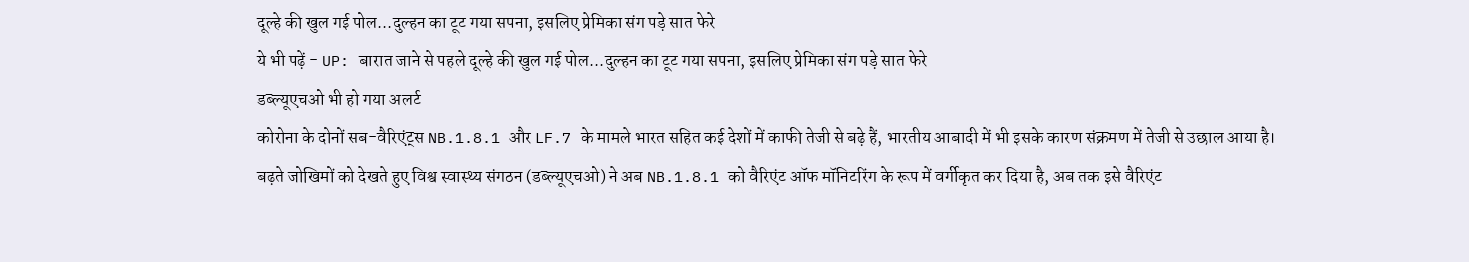दूल्हे की खुल गई पोल...दुल्हन का टूट गया सपना, इसलिए प्रेमिका संग पड़े सात फेरे
ये भी पढ़ें - UP: बारात जाने से पहले दूल्हे की खुल गई पोल...दुल्हन का टूट गया सपना, इसलिए प्रेमिका संग पड़े सात फेरे
डब्ल्यूएचओ भी हो गया अलर्ट
कोरोना के दोनों सब-वैरिएंट्स NB.1.8.1 और LF.7 के मामले भारत सहित कई देशों में काफी तेजी से बढ़े हैं, भारतीय आबादी में भी इसके कारण संक्रमण में तेजी से उछाल आया है। बढ़ते जोखिमों को देखते हुए विश्व स्वास्थ्य संगठन (डब्ल्यूएचओ) ने अब NB.1.8.1 को वैरिएंट ऑफ मॉनिटरिंग के रूप में वर्गीकृत कर दिया है, अब तक इसे वैरिएंट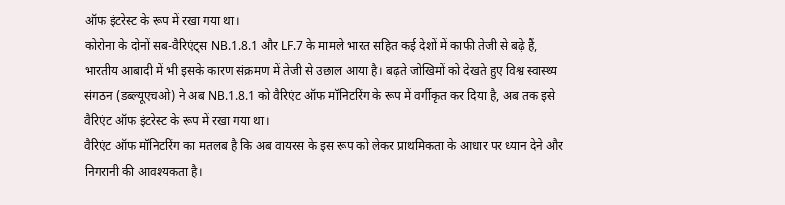ऑफ इंटरेस्ट के रूप में रखा गया था।
कोरोना के दोनों सब-वैरिएंट्स NB.1.8.1 और LF.7 के मामले भारत सहित कई देशों में काफी तेजी से बढ़े हैं, भारतीय आबादी में भी इसके कारण संक्रमण में तेजी से उछाल आया है। बढ़ते जोखिमों को देखते हुए विश्व स्वास्थ्य संगठन (डब्ल्यूएचओ) ने अब NB.1.8.1 को वैरिएंट ऑफ मॉनिटरिंग के रूप में वर्गीकृत कर दिया है, अब तक इसे वैरिएंट ऑफ इंटरेस्ट के रूप में रखा गया था।
वैरिएंट ऑफ मॉनिटरिंग का मतलब है कि अब वायरस के इस रूप को लेकर प्राथमिकता के आधार पर ध्यान देने और निगरानी की आवश्यकता है।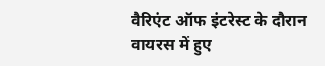वैरिएंट ऑफ इंटरेस्ट के दौरान वायरस में हुए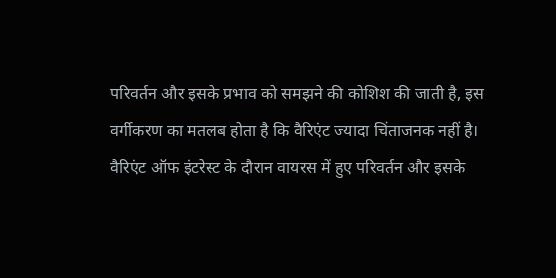परिवर्तन और इसके प्रभाव को समझने की कोशिश की जाती है, इस वर्गीकरण का मतलब होता है कि वैरिएंट ज्यादा चिंताजनक नहीं है।
वैरिएंट ऑफ इंटरेस्ट के दौरान वायरस में हुए परिवर्तन और इसके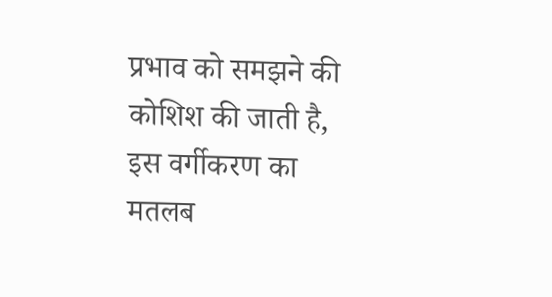प्रभाव को समझने की कोशिश की जाती है, इस वर्गीकरण का मतलब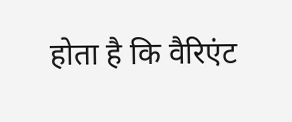होता है कि वैरिएंट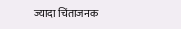ज्यादा चिंताजनक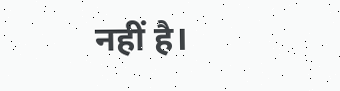नहीं है।